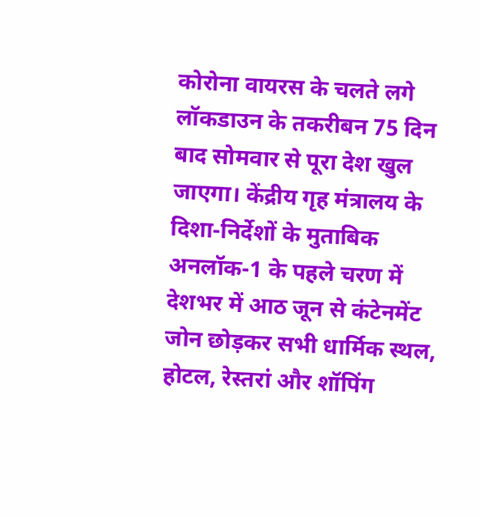कोरोना वायरस के चलते लगे लॉकडाउन के तकरीबन 75 दिन बाद सोमवार से पूरा देश खुल जाएगा। केंद्रीय गृह मंत्रालय के दिशा-निर्देशों के मुताबिक अनलॉक-1 के पहले चरण में देशभर में आठ जून से कंटेनमेंट जोन छोड़कर सभी धार्मिक स्थल, होटल, रेस्तरां और शॉपिंग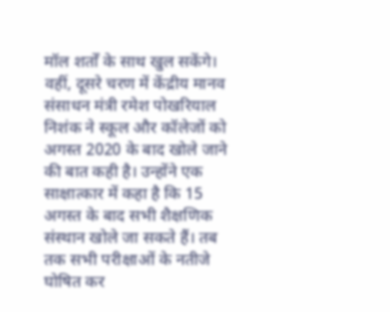मॉल शर्तों के साथ खुल सकेंगे। वहीं, दूसरे चरण में केंद्रीय मानव संसाधन मंत्री रमेश पोखरियाल निशंक ने स्कूल और कॉलेजों को अगस्त 2020 के बाद खोले जाने की बात कही है। उन्होंने एक साक्षात्कार में कहा है कि 15 अगस्त के बाद सभी शैक्षणिक संस्थान खोले जा सकते हैं। तब तक सभी परीक्षाओं के नतीजे घोषित कर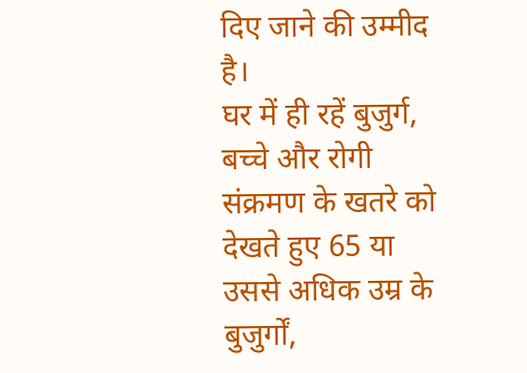दिए जाने की उम्मीद है।
घर में ही रहें बुजुर्ग, बच्चे और रोगी
संक्रमण के खतरे को देखते हुए 65 या उससे अधिक उम्र के बुजुर्गों,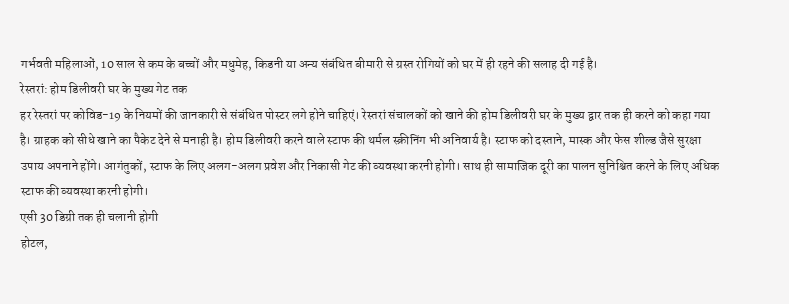गर्भवती महिलाओं, 10 साल से कम के बच्चों और मधुमेह, किडनी या अन्य संबंधित बीमारी से ग्रस्त रोगियों को घर में ही रहने की सलाह दी गई है।
रेस्तरां: होम डिलीवरी घर के मुख्य गेट तक
हर रेस्तरां पर कोविड-19 के नियमों की जानकारी से संबंधित पोस्टर लगे होने चाहिएं। रेस्तरां संचालकों को खाने की होम डिलीवरी घर के मुख्य द्वार तक ही करने को कहा गया है। ग्राहक को सीधे खाने का पैकेट देने से मनाही है। होम डिलीवरी करने वाले स्टाफ की थर्मल स्क्रीनिंग भी अनिवार्य है। स्टाफ को दस्ताने, मास्क और फेस शील्ड जैसे सुरक्षा उपाय अपनाने होंगे। आगंतुकों, स्टाफ के लिए अलग-अलग प्रवेश और निकासी गेट की व्यवस्था करनी होगी। साथ ही सामाजिक दूरी का पालन सुनिश्चित करने के लिए अधिक स्टाफ की व्यवस्था करनी होगी।
एसी 30 डिग्री तक ही चलानी होगी
होटल,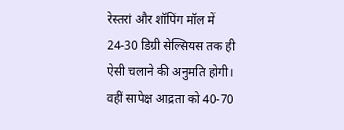रेस्तरां और शॉपिंग मॉल में 24-30 डिग्री सेल्सियस तक ही ऐसी चलाने की अनुमति होगी। वहीं सापेक्ष आद्रता को 40-70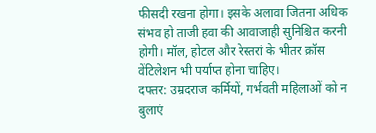फीसदी रखना होगा। इसके अलावा जितना अधिक संभव हो ताजी हवा की आवाजाही सुनिश्चित करनी होगी। मॉल, होटल और रेस्तरां के भीतर क्रॉस वेंटिलेशन भी पर्याप्त होना चाहिए।
दफ्तर: उम्रदराज कर्मियों, गर्भवती महिलाओं को न बुलाएं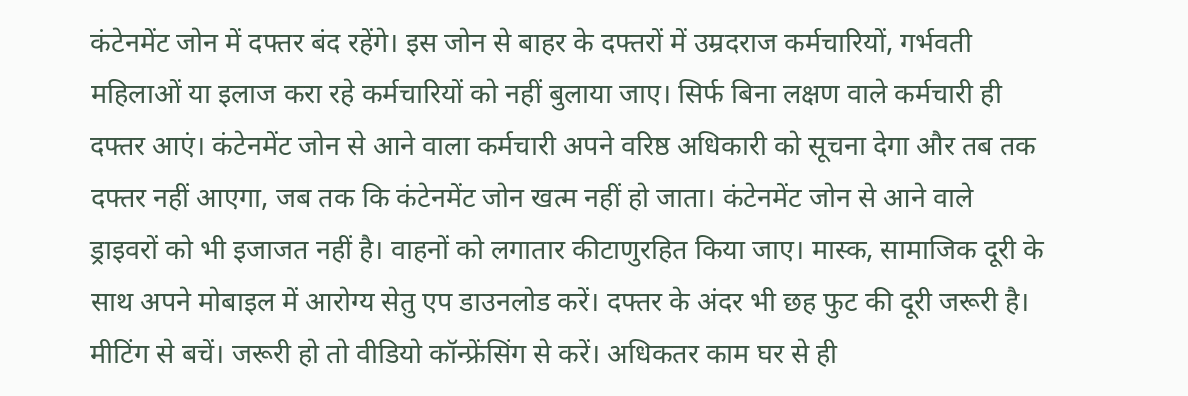कंटेनमेंट जोन में दफ्तर बंद रहेंगे। इस जोन से बाहर के दफ्तरों में उम्रदराज कर्मचारियों, गर्भवती महिलाओं या इलाज करा रहे कर्मचारियों को नहीं बुलाया जाए। सिर्फ बिना लक्षण वाले कर्मचारी ही दफ्तर आएं। कंटेनमेंट जोन से आने वाला कर्मचारी अपने वरिष्ठ अधिकारी को सूचना देगा और तब तक दफ्तर नहीं आएगा, जब तक कि कंटेनमेंट जोन खत्म नहीं हो जाता। कंटेनमेंट जोन से आने वाले ड्राइवरों को भी इजाजत नहीं है। वाहनों को लगातार कीटाणुरहित किया जाए। मास्क, सामाजिक दूरी के साथ अपने मोबाइल में आरोग्य सेतु एप डाउनलोड करें। दफ्तर के अंदर भी छह फुट की दूरी जरूरी है। मीटिंग से बचें। जरूरी हो तो वीडियो कॉन्फ्रेंसिंग से करें। अधिकतर काम घर से ही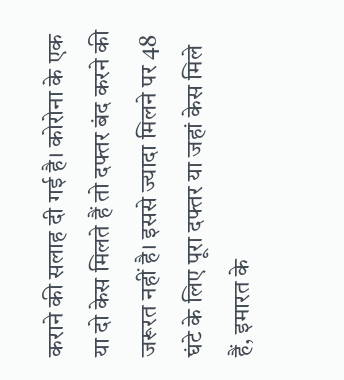कराने की सलाह दी गई है। कोरोना के एक या दो केस मिलते हैं तो दफ्तर बंद करने की जरूरत नहीं है। इससे ज्यादा मिलने पर 48 घंटे के लिए पूरा दफ्तर या जहां केस मिले हैं, इमारत के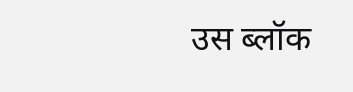उस ब्लॉक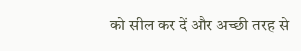को सील कर दें और अच्छी तरह से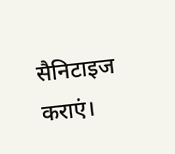सैनिटाइज कराएं।